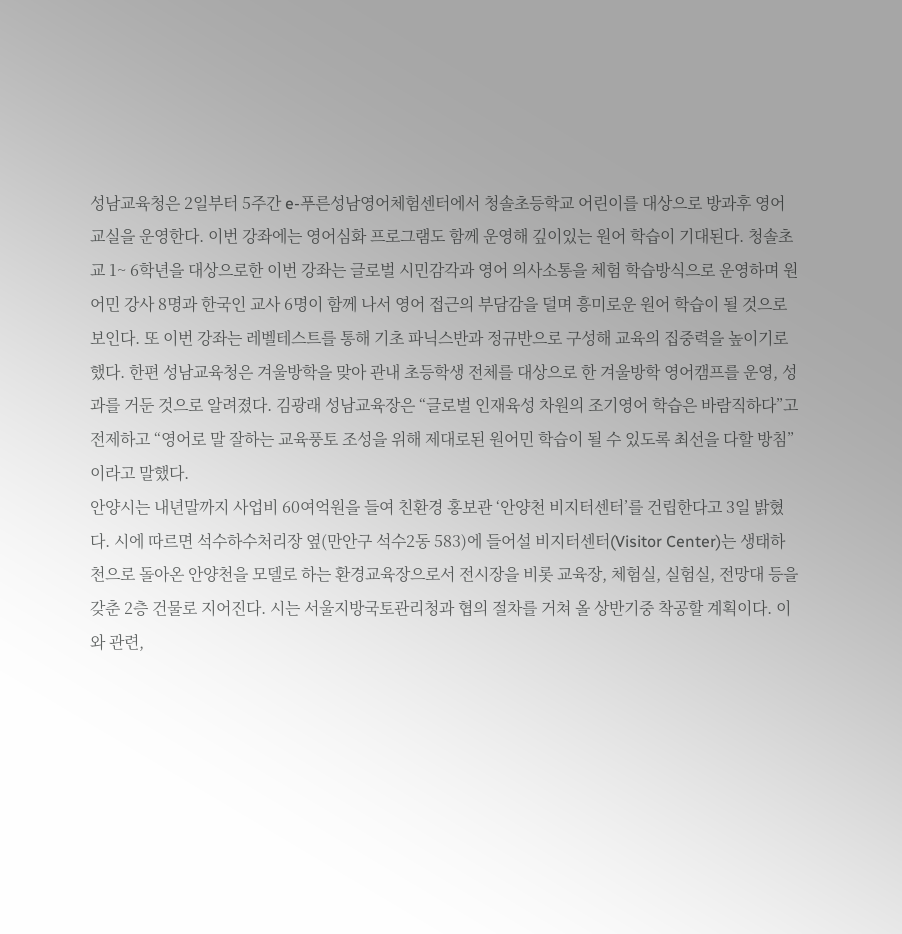성남교육청은 2일부터 5주간 e-푸른성남영어체험센터에서 청솔초등학교 어린이를 대상으로 방과후 영어교실을 운영한다. 이번 강좌에는 영어심화 프로그램도 함께 운영해 깊이있는 원어 학습이 기대된다. 청솔초교 1~ 6학년을 대상으로한 이번 강좌는 글로벌 시민감각과 영어 의사소통을 체험 학습방식으로 운영하며 원어민 강사 8명과 한국인 교사 6명이 함께 나서 영어 접근의 부담감을 덜며 흥미로운 원어 학습이 될 것으로 보인다. 또 이번 강좌는 레벨테스트를 통해 기초 파닉스반과 정규반으로 구성해 교육의 집중력을 높이기로 했다. 한편 성남교육청은 겨울방학을 맞아 관내 초등학생 전체를 대상으로 한 겨울방학 영어캠프를 운영, 성과를 거둔 것으로 알려졌다. 김광래 성남교육장은 “글로벌 인재육성 차원의 조기영어 학습은 바람직하다”고 전제하고 “영어로 말 잘하는 교육풍토 조성을 위해 제대로된 원어민 학습이 될 수 있도록 최선을 다할 방침”이라고 말했다.
안양시는 내년말까지 사업비 60여억원을 들여 친환경 홍보관 ‘안양천 비지터센터’를 건립한다고 3일 밝혔다. 시에 따르면 석수하수처리장 옆(만안구 석수2동 583)에 들어설 비지터센터(Visitor Center)는 생태하천으로 돌아온 안양천을 모델로 하는 환경교육장으로서 전시장을 비롯 교육장, 체험실, 실험실, 전망대 등을 갖춘 2층 건물로 지어진다. 시는 서울지방국토관리청과 협의 절차를 거쳐 올 상반기중 착공할 계획이다. 이와 관련,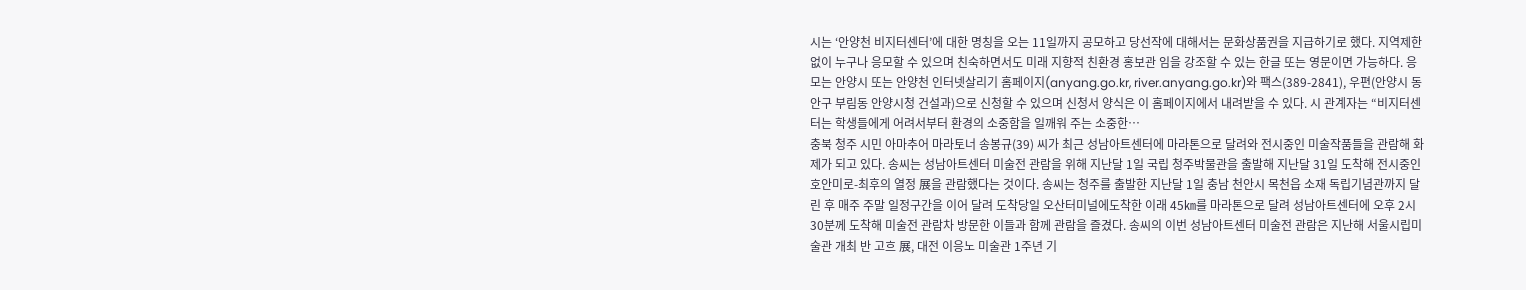시는 ‘안양천 비지터센터’에 대한 명칭을 오는 11일까지 공모하고 당선작에 대해서는 문화상품권을 지급하기로 했다. 지역제한 없이 누구나 응모할 수 있으며 친숙하면서도 미래 지향적 친환경 홍보관 임을 강조할 수 있는 한글 또는 영문이면 가능하다. 응모는 안양시 또는 안양천 인터넷살리기 홈페이지(anyang.go.kr, river.anyang.go.kr)와 팩스(389-2841), 우편(안양시 동안구 부림동 안양시청 건설과)으로 신청할 수 있으며 신청서 양식은 이 홈페이지에서 내려받을 수 있다. 시 관계자는 “비지터센터는 학생들에게 어려서부터 환경의 소중함을 일깨워 주는 소중한…
충북 청주 시민 아마추어 마라토너 송봉규(39) 씨가 최근 성남아트센터에 마라톤으로 달려와 전시중인 미술작품들을 관람해 화제가 되고 있다. 송씨는 성남아트센터 미술전 관람을 위해 지난달 1일 국립 청주박물관을 출발해 지난달 31일 도착해 전시중인 호안미로-최후의 열정 展을 관람했다는 것이다. 송씨는 청주를 출발한 지난달 1일 충남 천안시 목천읍 소재 독립기념관까지 달린 후 매주 주말 일정구간을 이어 달려 도착당일 오산터미널에도착한 이래 45㎞를 마라톤으로 달려 성남아트센터에 오후 2시 30분께 도착해 미술전 관람차 방문한 이들과 함께 관람을 즐겼다. 송씨의 이번 성남아트센터 미술전 관람은 지난해 서울시립미술관 개최 반 고흐 展, 대전 이응노 미술관 1주년 기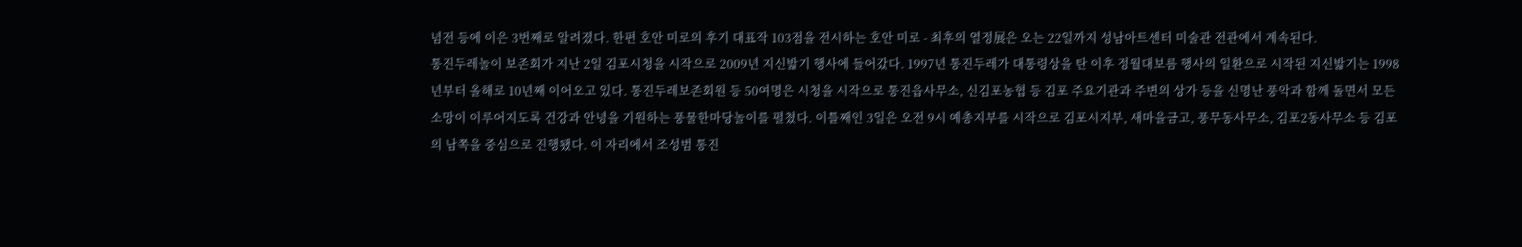념전 등에 이은 3번째로 알려졌다. 한편 호안 미로의 후기 대표작 103점을 전시하는 호안 미로 - 최후의 열정展은 오는 22일까지 성남아트센터 미술관 전관에서 계속된다.
통진두레놀이 보존회가 지난 2일 김포시청을 시작으로 2009년 지신밟기 행사에 들어갔다. 1997년 통진두레가 대통령상을 탄 이후 정월대보름 행사의 일환으로 시작된 지신밟기는 1998년부터 올해로 10년째 이어오고 있다. 통진두레보존회원 등 50여명은 시청을 시작으로 통진읍사무소, 신김포농협 등 김포 주요기관과 주변의 상가 등을 신명난 풍악과 함께 돌면서 모든 소망이 이루어지도록 건강과 안녕을 기원하는 풍물한마당놀이를 펼쳤다. 이틀째인 3일은 오전 9시 예총지부를 시작으로 김포시지부, 새마을금고, 풍무동사무소, 김포2동사무소 등 김포의 남쪽을 중심으로 진행됐다. 이 자리에서 조성범 통진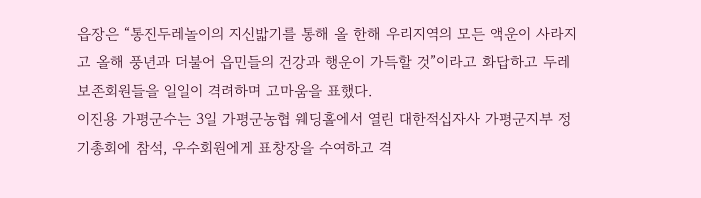읍장은 “통진두레놀이의 지신밟기를 통해 올 한해 우리지역의 모든 액운이 사라지고 올해 풍년과 더불어 읍민들의 건강과 행운이 가득할 것”이라고 화답하고 두레보존회원들을 일일이 격려하며 고마움을 표했다.
이진용 가평군수는 3일 가평군농협 웨딩홀에서 열린 대한적십자사 가평군지부 정기총회에 참석, 우수회원에게 표창장을 수여하고 격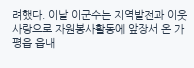려했다. 이날 이군수는 지역발전과 이웃사랑으로 자원봉사활동에 앞장서 온 가평읍 읍내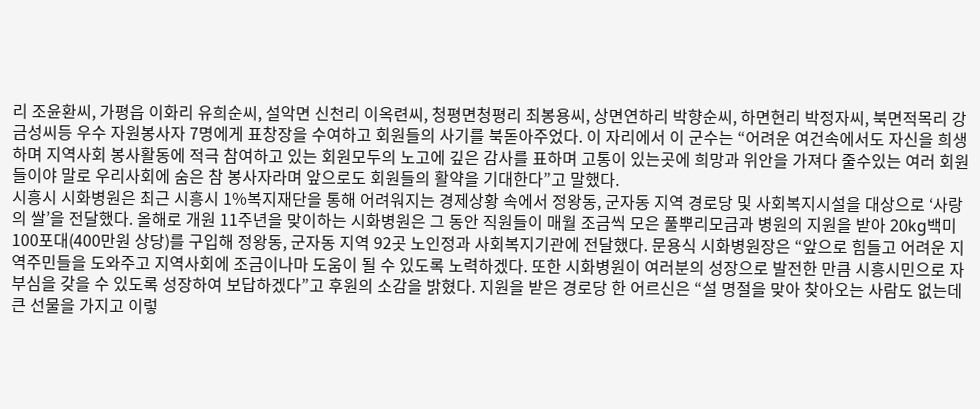리 조윤환씨, 가평읍 이화리 유희순씨, 설악면 신천리 이옥련씨, 청평면청평리 최봉용씨, 상면연하리 박향순씨, 하면현리 박정자씨, 북면적목리 강금성씨등 우수 자원봉사자 7명에게 표창장을 수여하고 회원들의 사기를 북돋아주었다. 이 자리에서 이 군수는 “어려운 여건속에서도 자신을 희생하며 지역사회 봉사활동에 적극 참여하고 있는 회원모두의 노고에 깊은 감사를 표하며 고통이 있는곳에 희망과 위안을 가져다 줄수있는 여러 회원들이야 말로 우리사회에 숨은 참 봉사자라며 앞으로도 회원들의 활약을 기대한다”고 말했다.
시흥시 시화병원은 최근 시흥시 1%복지재단을 통해 어려워지는 경제상황 속에서 정왕동, 군자동 지역 경로당 및 사회복지시설을 대상으로 ‘사랑의 쌀’을 전달했다. 올해로 개원 11주년을 맞이하는 시화병원은 그 동안 직원들이 매월 조금씩 모은 풀뿌리모금과 병원의 지원을 받아 20kg백미 100포대(400만원 상당)를 구입해 정왕동, 군자동 지역 92곳 노인정과 사회복지기관에 전달했다. 문용식 시화병원장은 “앞으로 힘들고 어려운 지역주민들을 도와주고 지역사회에 조금이나마 도움이 될 수 있도록 노력하겠다. 또한 시화병원이 여러분의 성장으로 발전한 만큼 시흥시민으로 자부심을 갖을 수 있도록 성장하여 보답하겠다”고 후원의 소감을 밝혔다. 지원을 받은 경로당 한 어르신은 “설 명절을 맞아 찾아오는 사람도 없는데 큰 선물을 가지고 이렇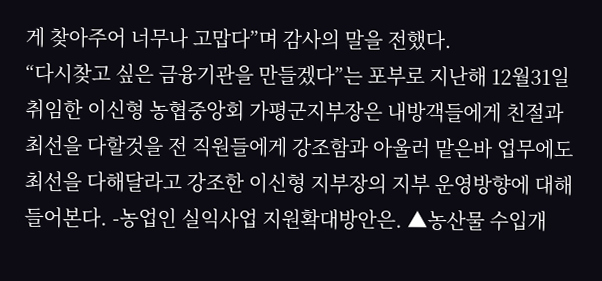게 찾아주어 너무나 고맙다”며 감사의 말을 전했다.
“다시찾고 싶은 금융기관을 만들겠다”는 포부로 지난해 12월31일 취임한 이신형 농협중앙회 가평군지부장은 내방객들에게 친절과 최선을 다할것을 전 직원들에게 강조함과 아울러 맡은바 업무에도 최선을 다해달라고 강조한 이신형 지부장의 지부 운영방향에 대해 들어본다. -농업인 실익사업 지원확대방안은. ▲농산물 수입개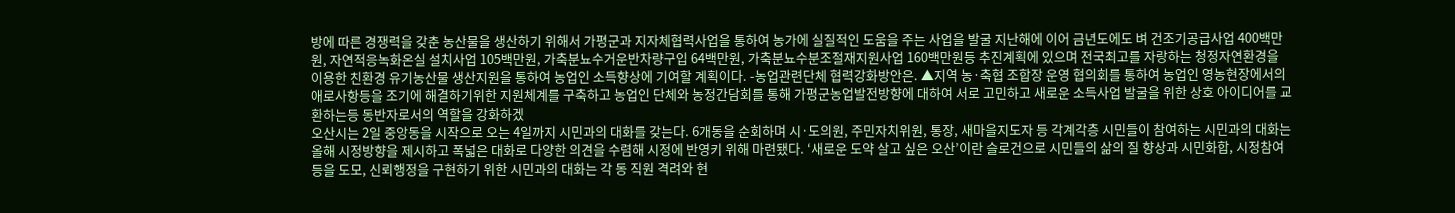방에 따른 경쟁력을 갖춘 농산물을 생산하기 위해서 가평군과 지자체협력사업을 통하여 농가에 실질적인 도움을 주는 사업을 발굴 지난해에 이어 금년도에도 벼 건조기공급사업 400백만원, 자연적응녹화온실 설치사업 105백만원, 가축분뇨수거운반차량구입 64백만원, 가축분뇨수분조절재지원사업 160백만원등 추진계획에 있으며 전국최고를 자랑하는 청정자연환경을 이용한 친환경 유기농산물 생산지원을 통하여 농업인 소득향상에 기여할 계획이다. -농업관련단체 협력강화방안은. ▲지역 농·축협 조합장 운영 협의회를 통하여 농업인 영농현장에서의 애로사항등을 조기에 해결하기위한 지원체계를 구축하고 농업인 단체와 농정간담회를 통해 가평군농업발전방향에 대하여 서로 고민하고 새로운 소득사업 발굴을 위한 상호 아이디어를 교환하는등 동반자로서의 역할을 강화하겠
오산시는 2일 중앙동을 시작으로 오는 4일까지 시민과의 대화를 갖는다. 6개동을 순회하며 시·도의원, 주민자치위원, 통장, 새마을지도자 등 각계각층 시민들이 참여하는 시민과의 대화는 올해 시정방향을 제시하고 폭넓은 대화로 다양한 의견을 수렴해 시정에 반영키 위해 마련됐다. ‘새로운 도약 살고 싶은 오산’이란 슬로건으로 시민들의 삶의 질 향상과 시민화합, 시정참여 등을 도모, 신뢰행정을 구현하기 위한 시민과의 대화는 각 동 직원 격려와 현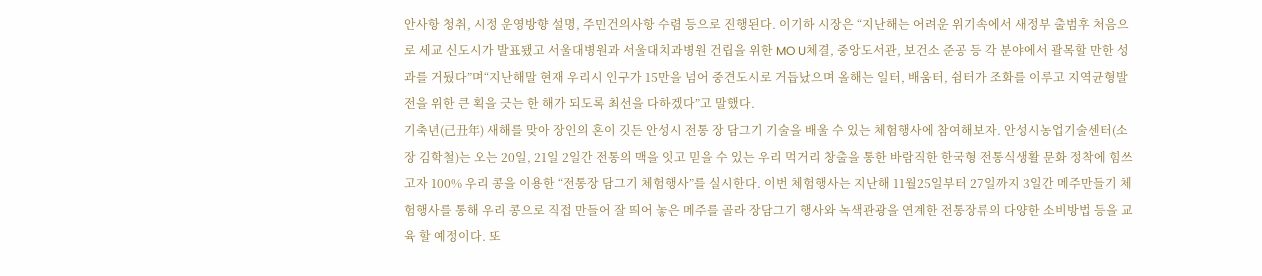안사항 청취, 시정 운영방향 설명, 주민건의사항 수렴 등으로 진행된다. 이기하 시장은 “지난해는 어려운 위기속에서 새정부 출범후 처음으로 세교 신도시가 발표됐고 서울대병원과 서울대치과병원 건립을 위한 MO U체결, 중앙도서관, 보건소 준공 등 각 분야에서 괄목할 만한 성과를 거뒀다”며“지난해말 현재 우리시 인구가 15만을 넘어 중견도시로 거듭났으며 올해는 일터, 배움터, 쉼터가 조화를 이루고 지역균형발전을 위한 큰 획을 긋는 한 해가 되도록 최선을 다하겠다”고 말했다.
기축년(己丑年) 새해를 맞아 장인의 혼이 깃든 안성시 전통 장 담그기 기술을 배울 수 있는 체험행사에 참여해보자. 안성시농업기술센터(소장 김학철)는 오는 20일, 21일 2일간 전통의 맥을 잇고 믿을 수 있는 우리 먹거리 창출을 통한 바람직한 한국형 전통식생활 문화 정착에 힘쓰고자 100% 우리 콩을 이용한 “전통장 담그기 체험행사”를 실시한다. 이번 체험행사는 지난해 11월25일부터 27일까지 3일간 메주만들기 체험행사를 통해 우리 콩으로 직접 만들어 잘 띄어 놓은 메주를 골라 장담그기 행사와 녹색관광을 연계한 전통장류의 다양한 소비방법 등을 교육 할 예정이다. 또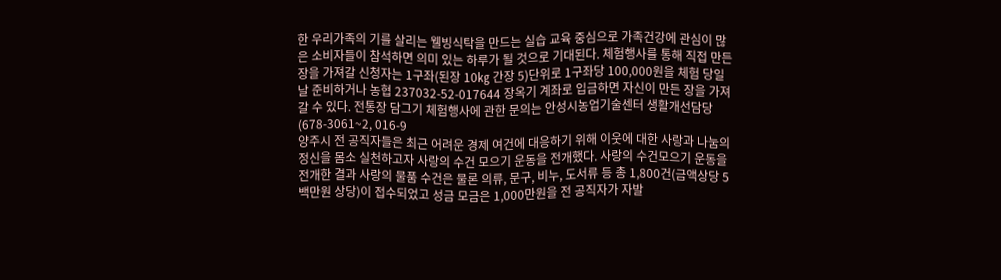한 우리가족의 기를 살리는 웰빙식탁을 만드는 실습 교육 중심으로 가족건강에 관심이 많은 소비자들이 참석하면 의미 있는 하루가 될 것으로 기대된다. 체험행사를 통해 직접 만든 장을 가져갈 신청자는 1구좌(된장 10㎏ 간장 5)단위로 1구좌당 100,000원을 체험 당일 날 준비하거나 농협 237032-52-017644 장옥기 계좌로 입금하면 자신이 만든 장을 가져 갈 수 있다. 전통장 담그기 체험행사에 관한 문의는 안성시농업기술센터 생활개선담당 (678-3061~2, 016-9
양주시 전 공직자들은 최근 어려운 경제 여건에 대응하기 위해 이웃에 대한 사랑과 나눔의 정신을 몸소 실천하고자 사랑의 수건 모으기 운동을 전개했다. 사랑의 수건모으기 운동을 전개한 결과 사랑의 물품 수건은 물론 의류, 문구, 비누, 도서류 등 총 1,800건(금액상당 5백만원 상당)이 접수되었고 성금 모금은 1,000만원을 전 공직자가 자발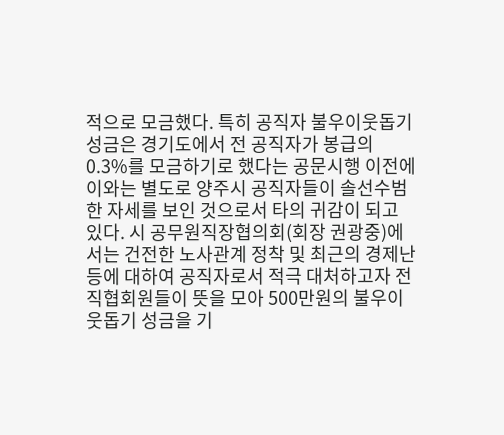적으로 모금했다. 특히 공직자 불우이웃돕기 성금은 경기도에서 전 공직자가 봉급의 0.3%를 모금하기로 했다는 공문시행 이전에 이와는 별도로 양주시 공직자들이 솔선수범한 자세를 보인 것으로서 타의 귀감이 되고 있다. 시 공무원직장협의회(회장 권광중)에서는 건전한 노사관계 정착 및 최근의 경제난등에 대하여 공직자로서 적극 대처하고자 전직협회원들이 뜻을 모아 500만원의 불우이웃돕기 성금을 기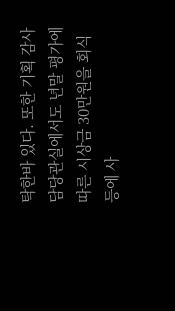탁한바 있다. 또한 기획 감사담당관실에서도 년말 평가에 따른 시상금 30만원을 회식 등에 사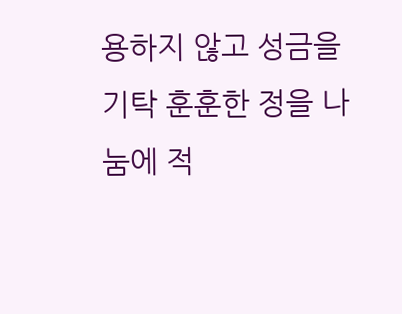용하지 않고 성금을 기탁 훈훈한 정을 나눔에 적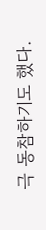극 동참하기도 했다.